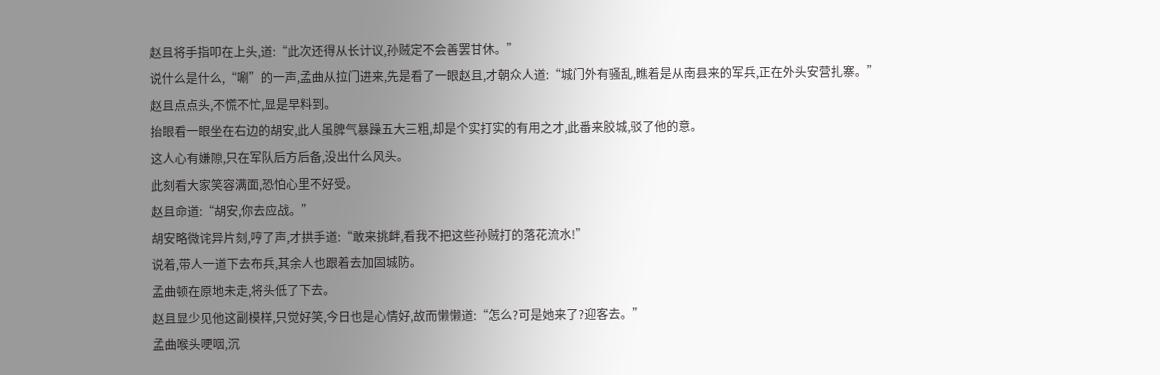赵且将手指叩在上头,道:“此次还得从长计议,孙贼定不会善罢甘休。”
说什么是什么,“唰”的一声,孟曲从拉门进来,先是看了一眼赵且,才朝众人道:“城门外有骚乱,瞧着是从南县来的军兵,正在外头安营扎寨。”
赵且点点头,不慌不忙,显是早料到。
抬眼看一眼坐在右边的胡安,此人虽脾气暴躁五大三粗,却是个实打实的有用之才,此番来胶城,驳了他的意。
这人心有嫌隙,只在军队后方后备,没出什么风头。
此刻看大家笑容满面,恐怕心里不好受。
赵且命道:“胡安,你去应战。”
胡安略微诧异片刻,哼了声,才拱手道:“敢来挑衅,看我不把这些孙贼打的落花流水!”
说着,带人一道下去布兵,其余人也跟着去加固城防。
孟曲顿在原地未走,将头低了下去。
赵且显少见他这副模样,只觉好笑,今日也是心情好,故而懒懒道:“怎么?可是她来了?迎客去。”
孟曲喉头哽咽,沉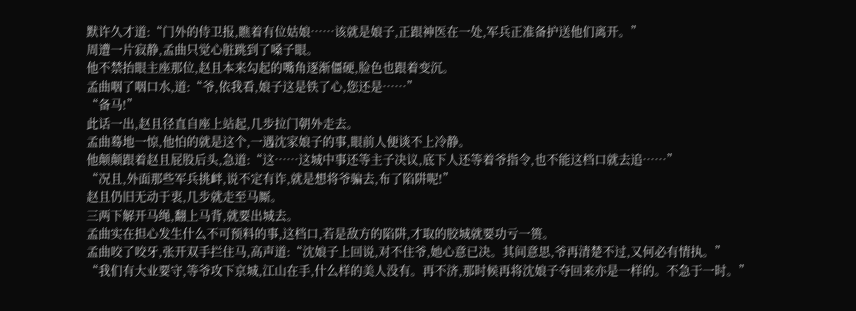默许久才道:“门外的侍卫报,瞧着有位姑娘……该就是娘子,正跟神医在一处,军兵正准备护送他们离开。”
周遭一片寂静,孟曲只觉心脏跳到了嗓子眼。
他不禁抬眼主座那位,赵且本来勾起的嘴角逐渐僵硬,脸色也跟着变沉。
孟曲咽了咽口水,道:“爷,依我看,娘子这是铁了心,您还是……”
“备马!”
此话一出,赵且径直自座上站起,几步拉门朝外走去。
孟曲蓦地一惊,他怕的就是这个,一遇沈家娘子的事,眼前人便谈不上冷静。
他颠颠跟着赵且屁股后头,急道:“这……这城中事还等主子决议,底下人还等着爷指令,也不能这档口就去追……”
“况且,外面那些军兵挑衅,说不定有诈,就是想将爷骗去,布了陷阱呢!”
赵且仍旧无动于衷,几步就走至马厮。
三两下解开马绳,翻上马背,就要出城去。
孟曲实在担心发生什么不可预料的事,这档口,若是敌方的陷阱,才取的胶城就要功亏一篑。
孟曲咬了咬牙,张开双手拦住马,高声道:“沈娘子上回说,对不住爷,她心意已决。其间意思,爷再清楚不过,又何必有情执。”
“我们有大业要守,等爷攻下京城,江山在手,什么样的美人没有。再不济,那时候再将沈娘子夺回来亦是一样的。不急于一时。”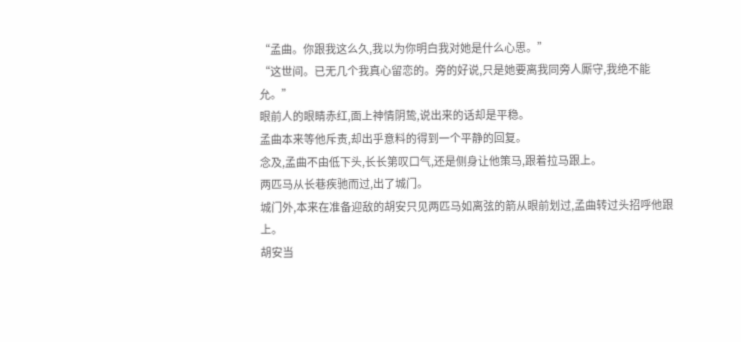“孟曲。你跟我这么久,我以为你明白我对她是什么心思。”
“这世间。已无几个我真心留恋的。旁的好说,只是她要离我同旁人厮守,我绝不能允。”
眼前人的眼睛赤红,面上神情阴鸷,说出来的话却是平稳。
孟曲本来等他斥责,却出乎意料的得到一个平静的回复。
念及,孟曲不由低下头,长长第叹口气,还是侧身让他策马,跟着拉马跟上。
两匹马从长巷疾驰而过,出了城门。
城门外,本来在准备迎敌的胡安只见两匹马如离弦的箭从眼前划过,孟曲转过头招呼他跟上。
胡安当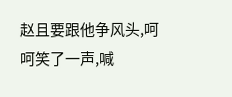赵且要跟他争风头,呵呵笑了一声,喊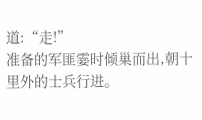道:“走!”
准备的军匪霎时倾巢而出,朝十里外的士兵行进。